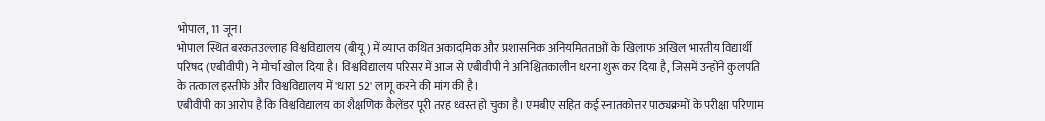भोपाल, 11 जून।
भोपाल स्थित बरकतउल्लाह विश्वविद्यालय (बीयू) में व्याप्त कथित अकादमिक और प्रशासनिक अनियमितताओं के खिलाफ अखिल भारतीय विद्यार्थी परिषद (एबीवीपी) ने मोर्चा खोल दिया है। विश्वविद्यालय परिसर में आज से एबीवीपी ने अनिश्चितकालीन धरना शुरू कर दिया है, जिसमें उन्होंने कुलपति के तत्काल इस्तीफे और विश्वविद्यालय में 'धारा 52' लागू करने की मांग की है।
एबीवीपी का आरोप है कि विश्वविद्यालय का शैक्षणिक कैलेंडर पूरी तरह ध्वस्त हो चुका है। एमबीए सहित कई स्नातकोत्तर पाठ्यक्रमों के परीक्षा परिणाम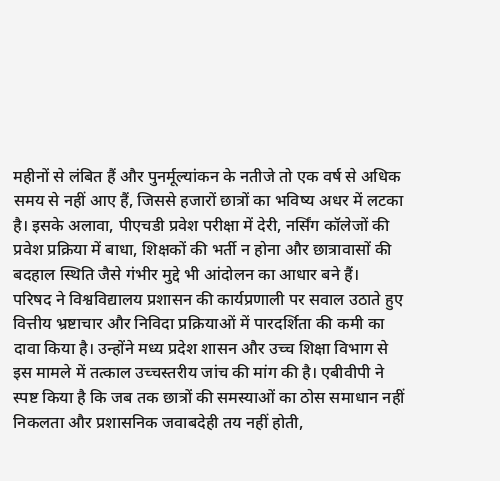महीनों से लंबित हैं और पुनर्मूल्यांकन के नतीजे तो एक वर्ष से अधिक समय से नहीं आए हैं, जिससे हजारों छात्रों का भविष्य अधर में लटका है। इसके अलावा, पीएचडी प्रवेश परीक्षा में देरी, नर्सिंग कॉलेजों की प्रवेश प्रक्रिया में बाधा, शिक्षकों की भर्ती न होना और छात्रावासों की बदहाल स्थिति जैसे गंभीर मुद्दे भी आंदोलन का आधार बने हैं।
परिषद ने विश्वविद्यालय प्रशासन की कार्यप्रणाली पर सवाल उठाते हुए वित्तीय भ्रष्टाचार और निविदा प्रक्रियाओं में पारदर्शिता की कमी का दावा किया है। उन्होंने मध्य प्रदेश शासन और उच्च शिक्षा विभाग से इस मामले में तत्काल उच्चस्तरीय जांच की मांग की है। एबीवीपी ने स्पष्ट किया है कि जब तक छात्रों की समस्याओं का ठोस समाधान नहीं निकलता और प्रशासनिक जवाबदेही तय नहीं होती,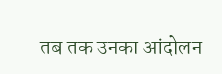तब तक उनका आंदोलन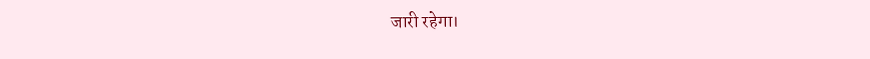जारी रहेगा।